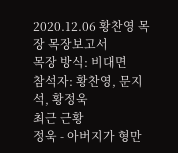2020.12.06 황찬영 목장 목장보고서
목장 방식: 비대면
참석자: 황찬영, 문지석, 황정욱
최근 근황
정욱 - 아버지가 형만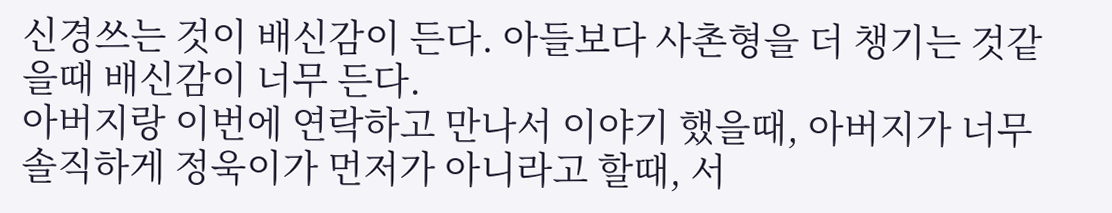신경쓰는 것이 배신감이 든다. 아들보다 사촌형을 더 챙기는 것같을때 배신감이 너무 든다.
아버지랑 이번에 연락하고 만나서 이야기 했을때, 아버지가 너무 솔직하게 정욱이가 먼저가 아니라고 할때, 서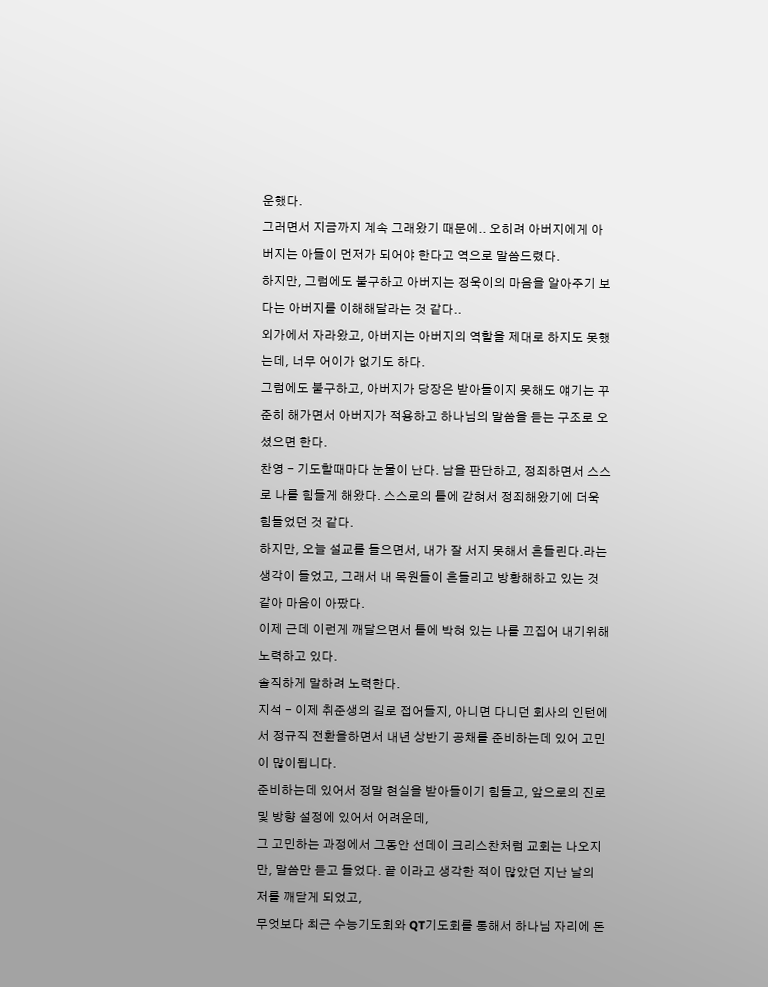운했다.
그러면서 지금까지 계속 그래왔기 때문에.. 오히려 아버지에게 아버지는 아들이 먼저가 되어야 한다고 역으로 말씀드렸다.
하지만, 그럼에도 불구하고 아버지는 정욱이의 마음을 알아주기 보다는 아버지를 이해해달라는 것 같다..
외가에서 자라왔고, 아버지는 아버지의 역할을 제대로 하지도 못했는데, 너무 어이가 없기도 하다.
그럼에도 불구하고, 아버지가 당장은 받아들이지 못해도 얘기는 꾸준히 해가면서 아버지가 적용하고 하나님의 말씀을 듣는 구조로 오셨으면 한다.
찬영 - 기도할때마다 눈물이 난다. 남을 판단하고, 정죄하면서 스스로 나를 힘들게 해왔다. 스스로의 틀에 갇혀서 정죄해왔기에 더욱 힘들었던 것 같다.
하지만, 오늘 설교를 들으면서, 내가 잘 서지 못해서 흔들린다.라는 생각이 들었고, 그래서 내 목원들이 흔들리고 방황해하고 있는 것 같아 마음이 아팠다.
이제 근데 이런게 깨달으면서 틀에 박혀 있는 나를 끄집어 내기위해 노력하고 있다.
솔직하게 말하려 노력한다.
지석 - 이제 취준생의 길로 접어들지, 아니면 다니던 회사의 인턴에서 정규직 전환을하면서 내년 상반기 공채를 준비하는데 있어 고민이 많이됩니다.
준비하는데 있어서 정말 현실을 받아들이기 힘들고, 앞으로의 진로 및 방향 설정에 있어서 어려운데,
그 고민하는 과정에서 그동안 선데이 크리스찬처럼 교회는 나오지만, 말씀만 듣고 들었다. 끝 이라고 생각한 적이 많았던 지난 날의 저를 깨닫게 되었고,
무엇보다 최근 수능기도회와 QT기도회를 통해서 하나님 자리에 돈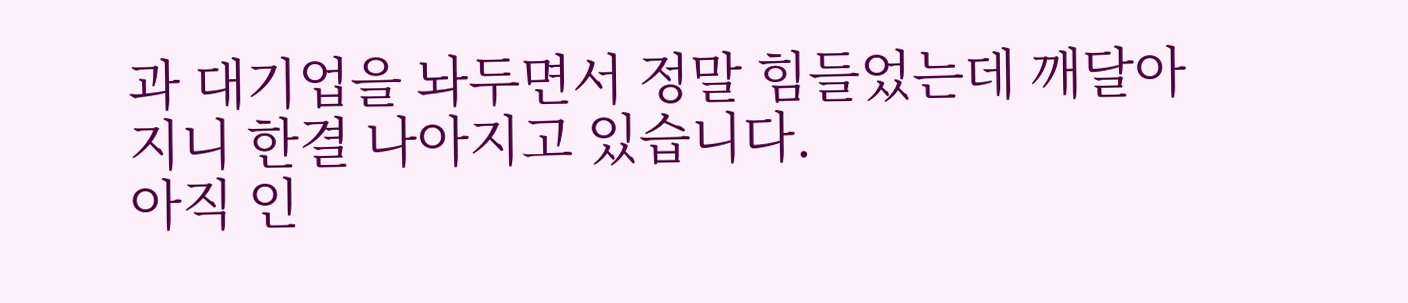과 대기업을 놔두면서 정말 힘들었는데 깨달아지니 한결 나아지고 있습니다.
아직 인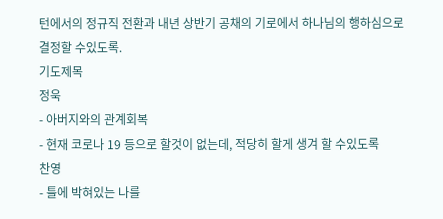턴에서의 정규직 전환과 내년 상반기 공채의 기로에서 하나님의 행하심으로 결정할 수있도록.
기도제목
정욱
- 아버지와의 관계회복
- 현재 코로나 19 등으로 할것이 없는데, 적당히 할게 생겨 할 수있도록
찬영
- 틀에 박혀있는 나를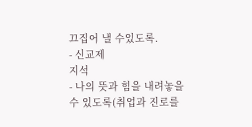끄집어 낼 수있도록.
- 신교제
지석
- 나의 뜻과 힘을 내려놓을 수 있도록(취업과 진로를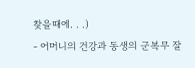찾을때에. . .)
- 어머니의 건강과 동생의 군복무 잘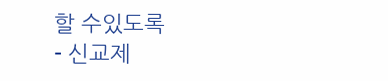할 수있도록
- 신교제